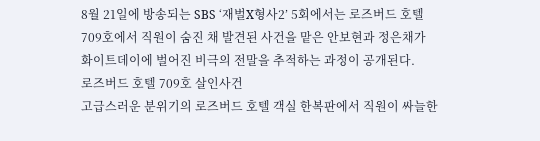8월 21일에 방송되는 SBS ‘재벌X형사2’ 5회에서는 로즈버드 호텔 709호에서 직원이 숨진 채 발견된 사건을 맡은 안보현과 정은채가 화이트데이에 벌어진 비극의 전말을 추적하는 과정이 공개된다.
로즈버드 호텔 709호 살인사건
고급스러운 분위기의 로즈버드 호텔 객실 한복판에서 직원이 싸늘한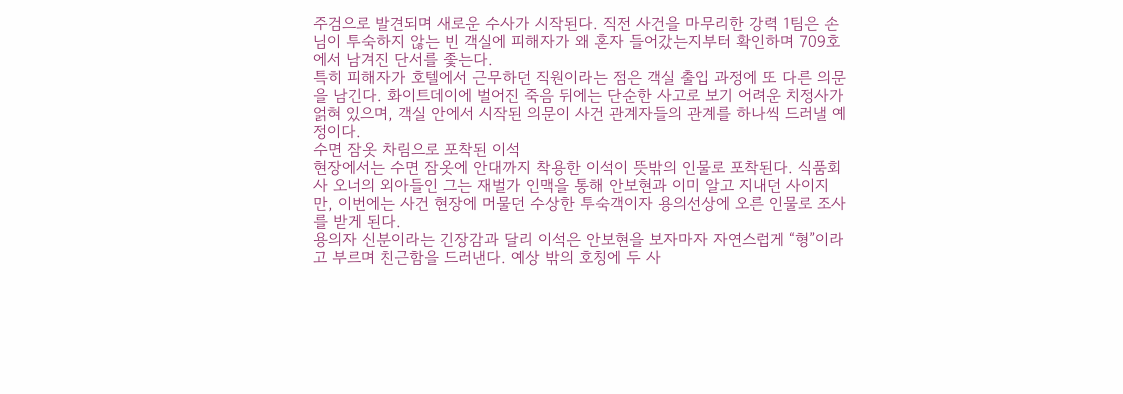주검으로 발견되며 새로운 수사가 시작된다. 직전 사건을 마무리한 강력 1팀은 손님이 투숙하지 않는 빈 객실에 피해자가 왜 혼자 들어갔는지부터 확인하며 709호에서 남겨진 단서를 좇는다.
특히 피해자가 호텔에서 근무하던 직원이라는 점은 객실 출입 과정에 또 다른 의문을 남긴다. 화이트데이에 벌어진 죽음 뒤에는 단순한 사고로 보기 어려운 치정사가 얽혀 있으며, 객실 안에서 시작된 의문이 사건 관계자들의 관계를 하나씩 드러낼 예정이다.
수면 잠옷 차림으로 포착된 이석
현장에서는 수면 잠옷에 안대까지 착용한 이석이 뜻밖의 인물로 포착된다. 식품회사 오너의 외아들인 그는 재벌가 인맥을 통해 안보현과 이미 알고 지내던 사이지만, 이번에는 사건 현장에 머물던 수상한 투숙객이자 용의선상에 오른 인물로 조사를 받게 된다.
용의자 신분이라는 긴장감과 달리 이석은 안보현을 보자마자 자연스럽게 “형”이라고 부르며 친근함을 드러낸다. 예상 밖의 호칭에 두 사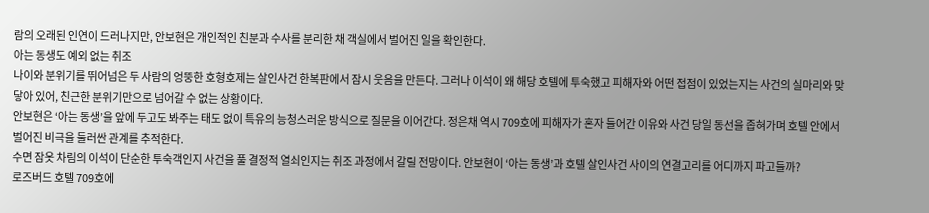람의 오래된 인연이 드러나지만, 안보현은 개인적인 친분과 수사를 분리한 채 객실에서 벌어진 일을 확인한다.
아는 동생도 예외 없는 취조
나이와 분위기를 뛰어넘은 두 사람의 엉뚱한 호형호제는 살인사건 한복판에서 잠시 웃음을 만든다. 그러나 이석이 왜 해당 호텔에 투숙했고 피해자와 어떤 접점이 있었는지는 사건의 실마리와 맞닿아 있어, 친근한 분위기만으로 넘어갈 수 없는 상황이다.
안보현은 ‘아는 동생’을 앞에 두고도 봐주는 태도 없이 특유의 능청스러운 방식으로 질문을 이어간다. 정은채 역시 709호에 피해자가 혼자 들어간 이유와 사건 당일 동선을 좁혀가며 호텔 안에서 벌어진 비극을 둘러싼 관계를 추적한다.
수면 잠옷 차림의 이석이 단순한 투숙객인지 사건을 풀 결정적 열쇠인지는 취조 과정에서 갈릴 전망이다. 안보현이 ‘아는 동생’과 호텔 살인사건 사이의 연결고리를 어디까지 파고들까?
로즈버드 호텔 709호에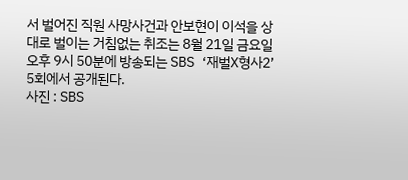서 벌어진 직원 사망사건과 안보현이 이석을 상대로 벌이는 거침없는 취조는 8월 21일 금요일 오후 9시 50분에 방송되는 SBS ‘재벌X형사2’ 5회에서 공개된다.
사진 : SBS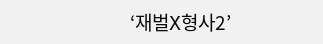‘재벌X형사2’